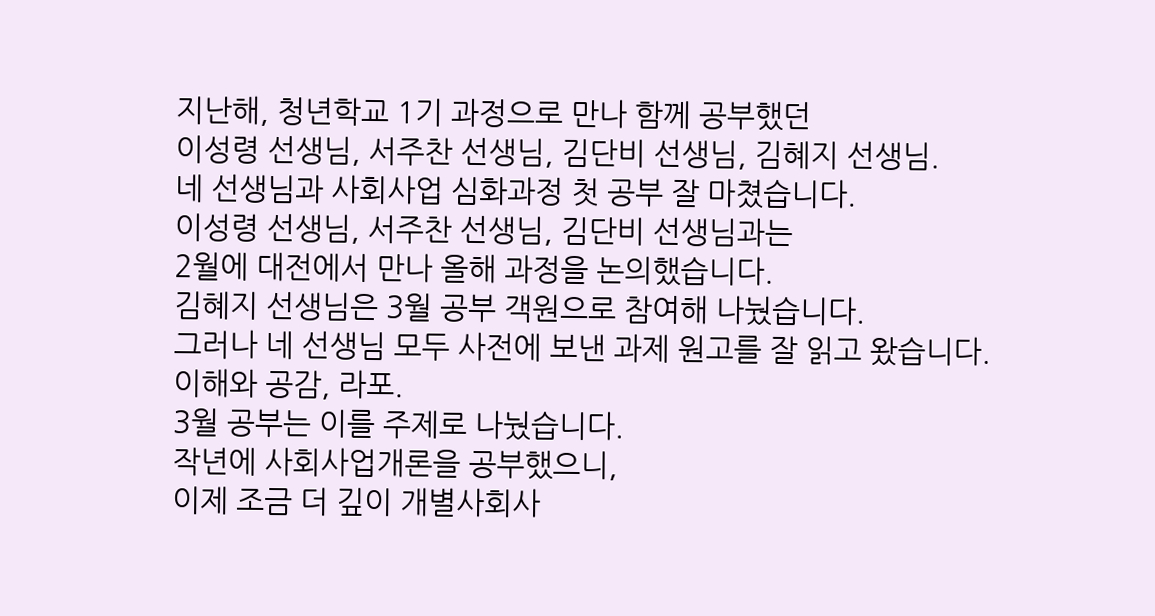지난해, 청년학교 1기 과정으로 만나 함께 공부했던
이성령 선생님, 서주찬 선생님, 김단비 선생님, 김혜지 선생님.
네 선생님과 사회사업 심화과정 첫 공부 잘 마쳤습니다.
이성령 선생님, 서주찬 선생님, 김단비 선생님과는
2월에 대전에서 만나 올해 과정을 논의했습니다.
김혜지 선생님은 3월 공부 객원으로 참여해 나눴습니다.
그러나 네 선생님 모두 사전에 보낸 과제 원고를 잘 읽고 왔습니다.
이해와 공감, 라포.
3월 공부는 이를 주제로 나눴습니다.
작년에 사회사업개론을 공부했으니,
이제 조금 더 깊이 개별사회사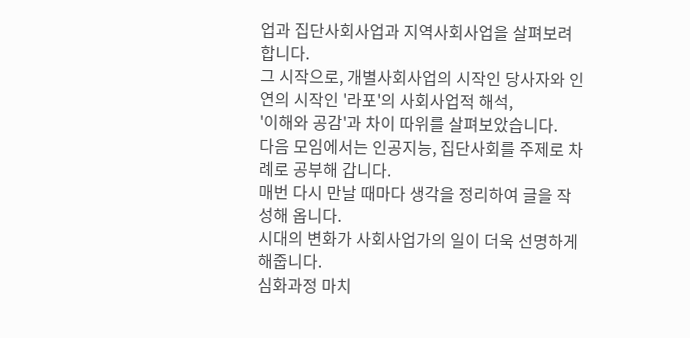업과 집단사회사업과 지역사회사업을 살펴보려 합니다.
그 시작으로, 개별사회사업의 시작인 당사자와 인연의 시작인 '라포'의 사회사업적 해석,
'이해와 공감'과 차이 따위를 살펴보았습니다.
다음 모임에서는 인공지능, 집단사회를 주제로 차례로 공부해 갑니다.
매번 다시 만날 때마다 생각을 정리하여 글을 작성해 옵니다.
시대의 변화가 사회사업가의 일이 더욱 선명하게 해줍니다.
심화과정 마치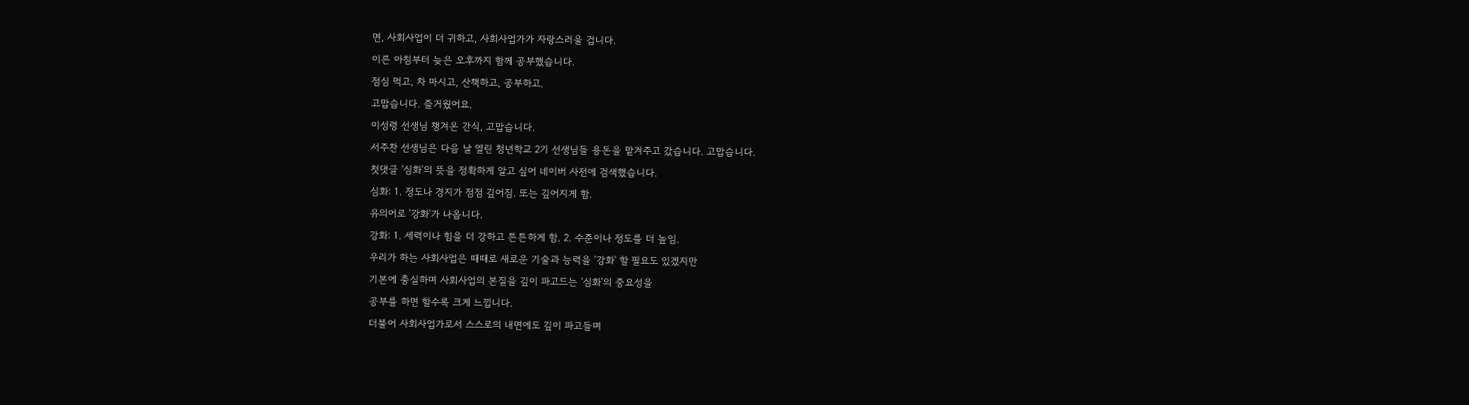면, 사회사업이 더 귀하고, 사회사업가가 자랑스러울 겁니다.
이른 아침부터 늦은 오후까지 함께 공부했습니다.
점심 먹고, 차 마시고, 산책하고, 공부하고.
고맙습니다. 즐거웠어요.
이성령 선생님 챙겨온 간식, 고맙습니다.
서주찬 선생님은 다음 날 열린 청년학교 2기 선생님들 용돈을 맡겨주고 갔습니다. 고맙습니다.
첫댓글 '심화'의 뜻을 정확하게 알고 싶어 네이버 사전에 검색했습니다.
심화: 1. 정도나 경지가 점점 깊어짐. 또는 깊어지게 함.
유의어로 '강화'가 나옵니다.
강화: 1. 세력이나 힘을 더 강하고 튼튼하게 함. 2. 수준이나 정도를 더 높임.
우리가 하는 사회사업은 때때로 새로운 기술과 능력을 '강화' 할 필요도 있겠지만
기본에 충실하며 사회사업의 본질을 깊이 파고드는 '심화'의 중요성을
공부를 하면 할수록 크게 느낍니다.
더불어 사회사업가로서 스스로의 내면에도 깊이 파고들며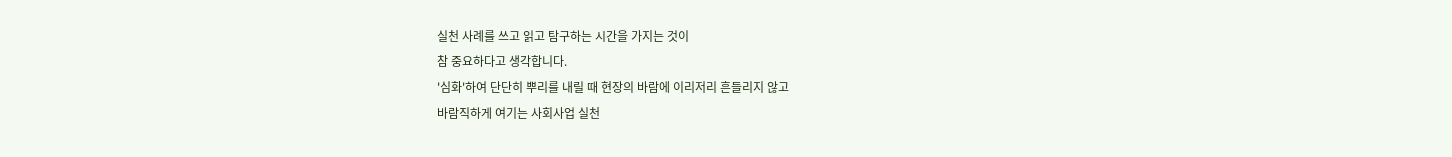실천 사례를 쓰고 읽고 탐구하는 시간을 가지는 것이
참 중요하다고 생각합니다.
'심화'하여 단단히 뿌리를 내릴 때 현장의 바람에 이리저리 흔들리지 않고
바람직하게 여기는 사회사업 실천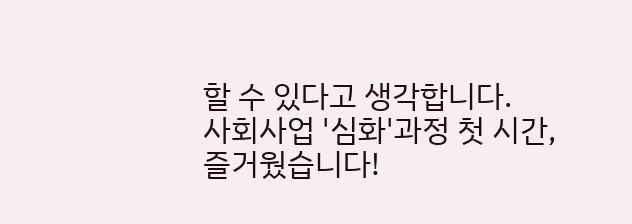할 수 있다고 생각합니다.
사회사업 '심화'과정 첫 시간, 즐거웠습니다!